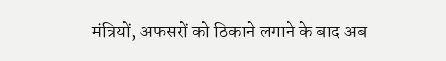मंत्रियों, अफसरों को ठिकाने लगाने के बाद अब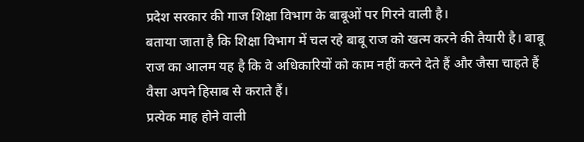प्रदेश सरकार की गाज शिक्षा विभाग के बाबूओं पर गिरने वाली है।
बताया जाता है कि शिक्षा विभाग में चल रहे बाबू राज को खत्म करने की तैयारी है। बाबू राज का आलम यह है कि वे अधिकारियों को काम नहीं करने देते हैं और जैसा चाहते हैं वैसा अपने हिसाब से कराते हैं।
प्रत्येक माह होने वाली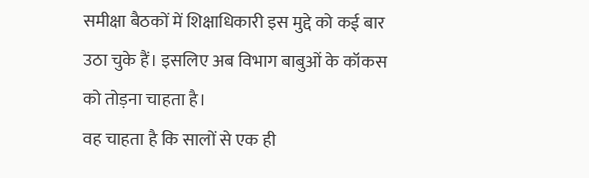समीक्षा बैठकों में शिक्षाधिकारी इस मुद्दे को कई बार उठा चुके हैं। इसलिए अब विभाग बाबुओं के कॉकस को तोड़ना चाहता है।
वह चाहता है कि सालों से एक ही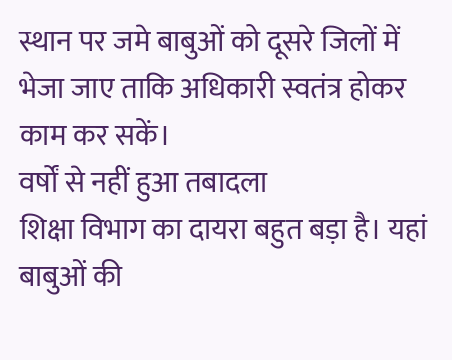स्थान पर जमे बाबुओं को दूसरे जिलों में भेजा जाए ताकि अधिकारी स्वतंत्र होकर काम कर सकें।
वर्षों से नहीं हुआ तबादला
शिक्षा विभाग का दायरा बहुत बड़ा है। यहां बाबुओं की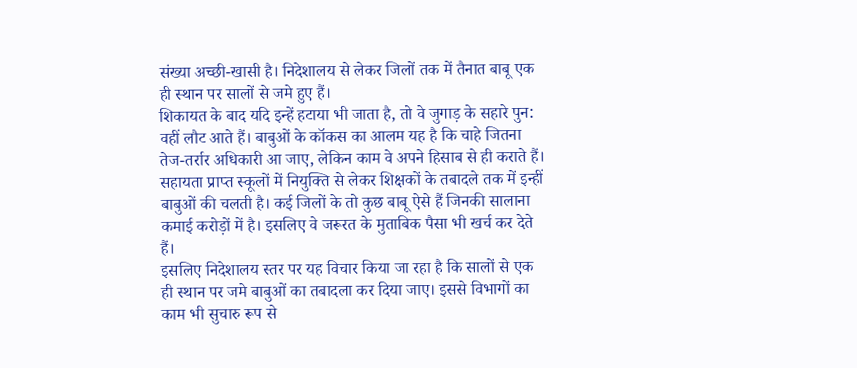संख्या अच्छी-खासी है। निदेशालय से लेकर जिलों तक में तैनात बाबू एक ही स्थान पर सालों से जमे हुए हैं।
शिकायत के बाद यदि इन्हें हटाया भी जाता है, तो वे जुगाड़ के सहारे पुन: वहीं लौट आते हैं। बाबुओं के कॉकस का आलम यह है कि चाहे जितना तेज-तर्रार अधिकारी आ जाए, लेकिन काम वे अपने हिसाब से ही कराते हैं।
सहायता प्राप्त स्कूलों में नियुक्ति से लेकर शिक्षकों के तबादले तक में इन्हीं बाबुओं की चलती है। कई जिलों के तो कुछ बाबू ऐसे हैं जिनकी सालाना कमाई करोड़ों में है। इसलिए वे जरूरत के मुताबिक पैसा भी खर्च कर देते हैं।
इसलिए निदेशालय स्तर पर यह विचार किया जा रहा है कि सालों से एक ही स्थान पर जमे बाबुओं का तबादला कर दिया जाए। इससे विभागों का काम भी सुचारु रूप से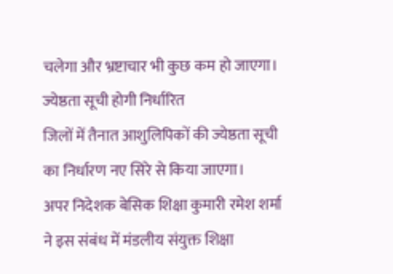चलेगा और भ्रष्टाचार भी कुछ कम हो जाएगा।
ज्येष्ठता सूची होगी निर्धारित
जिलों में तैनात आशुलिपिकों की ज्येष्ठता सूची का निर्धारण नए सिरे से किया जाएगा।
अपर निदेशक बेसिक शिक्षा कुमारी रमेश शर्मा ने इस संबंध में मंडलीय संयुक्त शिक्षा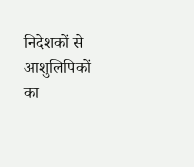निदेशकों से आशुलिपिकों का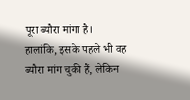पूरा ब्यौरा मांगा है।
हालांकि, इसके पहले भी वह ब्यौरा मांग चुकी हैं, लेकिन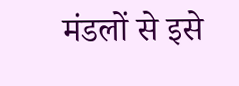मंडलों से इसे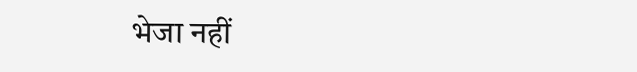भेजा नहीं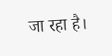जा रहा है।